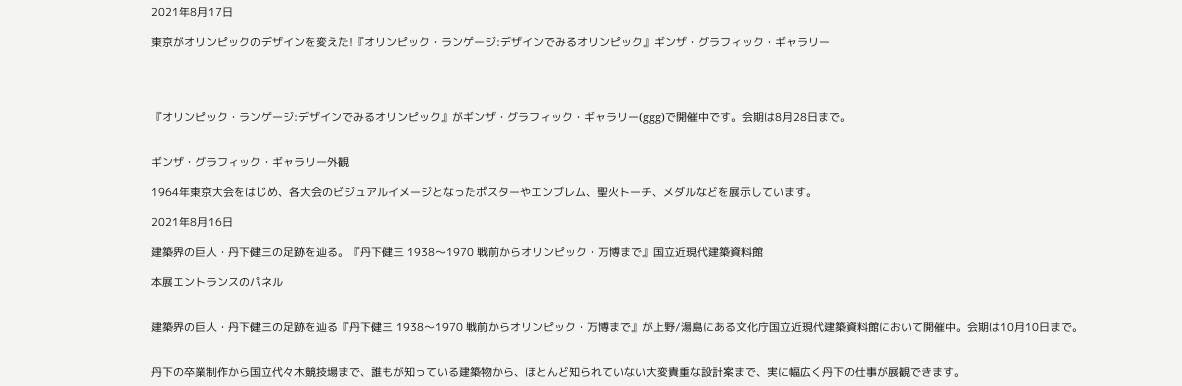2021年8月17日

東京がオリンピックのデザインを変えた!『オリンピック・ランゲージ:デザインでみるオリンピック』ギンザ・グラフィック・ギャラリー




『オリンピック・ランゲージ:デザインでみるオリンピック』がギンザ・グラフィック・ギャラリー(ggg)で開催中です。会期は8月28日まで。


ギンザ・グラフィック・ギャラリー外観

1964年東京大会をはじめ、各大会のビジュアルイメージとなったポスターやエンブレム、聖火トーチ、メダルなどを展示しています。

2021年8月16日

建築界の巨人・丹下健三の足跡を辿る。『丹下健三 1938〜1970 戦前からオリンピック・万博まで』国立近現代建築資料館

本展エントランスのパネル


建築界の巨人・丹下健三の足跡を辿る『丹下健三 1938〜1970 戦前からオリンピック・万博まで』が上野/湯島にある文化庁国立近現代建築資料館において開催中。会期は10月10日まで。


丹下の卒業制作から国立代々木競技場まで、誰もが知っている建築物から、ほとんど知られていない大変貴重な設計案まで、実に幅広く丹下の仕事が展観できます。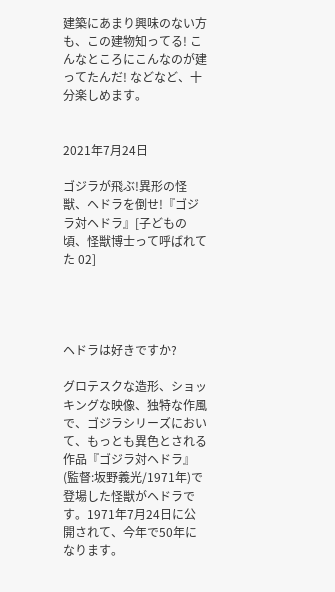建築にあまり興味のない方も、この建物知ってる! こんなところにこんなのが建ってたんだ! などなど、十分楽しめます。


2021年7月24日

ゴジラが飛ぶ!異形の怪獣、ヘドラを倒せ!『ゴジラ対ヘドラ』[子どもの頃、怪獣博士って呼ばれてた 02]




ヘドラは好きですか?

グロテスクな造形、ショッキングな映像、独特な作風で、ゴジラシリーズにおいて、もっとも異色とされる作品『ゴジラ対ヘドラ』(監督:坂野義光/1971年)で登場した怪獣がヘドラです。1971年7月24日に公開されて、今年で50年になります。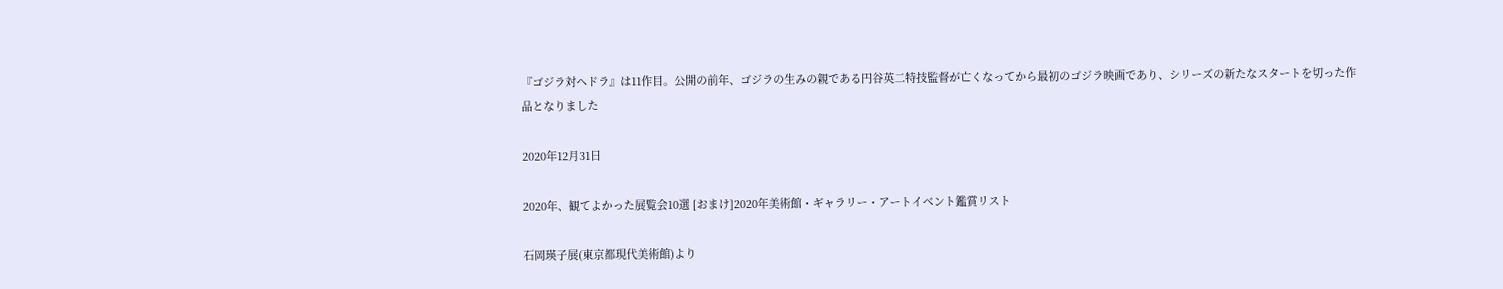『ゴジラ対ヘドラ』は11作目。公開の前年、ゴジラの生みの親である円谷英二特技監督が亡くなってから最初のゴジラ映画であり、シリーズの新たなスタートを切った作品となりました

2020年12月31日

2020年、観てよかった展覧会10選 [おまけ]2020年美術館・ギャラリー・アートイベント鑑賞リスト

石岡瑛子展(東京都現代美術館)より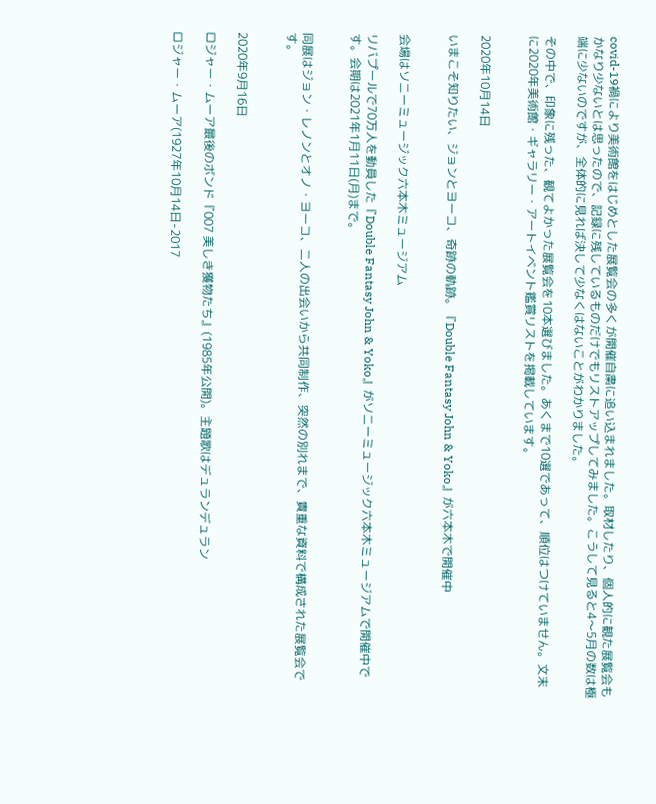covid-19禍により美術館をはじめとした展覧会の多くが開催自粛に追い込まれました。取材したり、個人的に観た展覧会もかなり少ないとは思ったので、記録に残しているものだけでもリストアップしてみました。こうして見ると4〜5月の数は極端に少ないのですが、全体的に見れば決して少なくはないことがわかりました。

その中で、印象に残った、観てよかった展覧会を10本選びました。あくまで10選であって、順位はつけていません。文末に2020年美術館・ギャラリー・アートイベント鑑賞リストを掲載しています。


2020年10月14日

いまこそ知りたい、ジョンとヨーコ、奇跡の軌跡。『Double Fantasy John & Yoko』が六本木で開催中


会場はソニーミュージック六本木ミュージアム

リバプールで70万人を動員した『Double Fantasy John & Yoko』がソニーミュージック六本木ミュージアムで開催中です。会期は2021年1月11日(月)まで。


同展はジョン・レノンとオノ・ヨーコ、二人の出会いから共同制作、突然の別れまで、貴重な資料で構成された展覧会です。


2020年9月16日

ロジャー・ムーア最後のボンド『007 美しき獲物たち』(1985年公開)。主題歌はデュランデュラン

ロジャー・ムーア(1927年10月14日-2017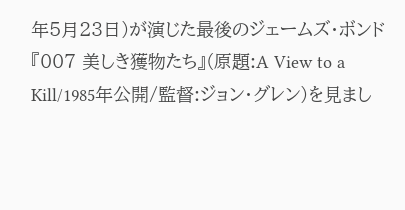年5月23日)が演じた最後のジェームズ・ボンド『007 美しき獲物たち』(原題:A View to a Kill/1985年公開/監督:ジョン・グレン)を見まし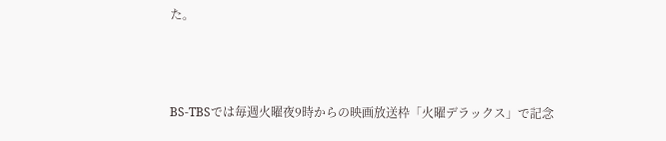た。



BS-TBSでは毎週火曜夜9時からの映画放送枠「火曜デラックス」で記念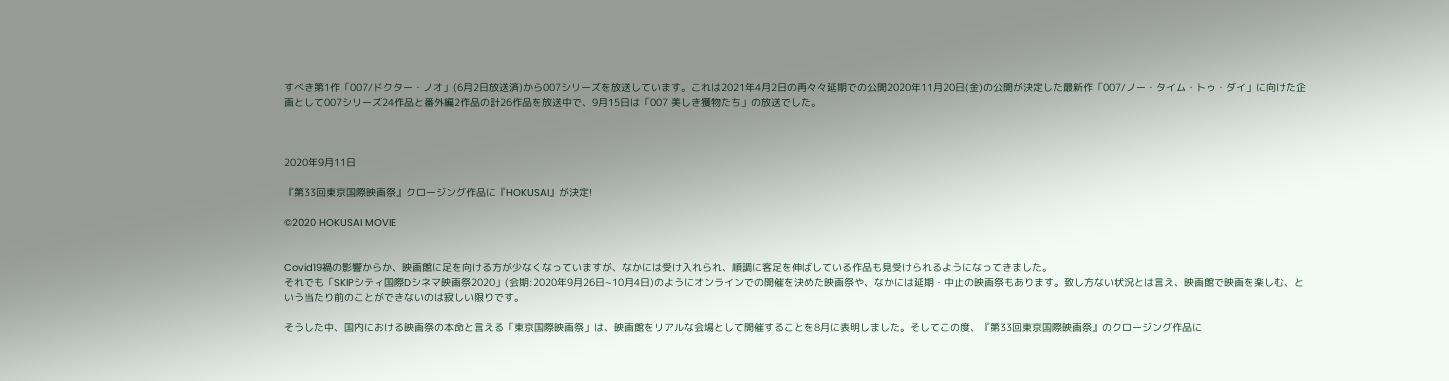すべき第1作「007/ドクター・ノオ」(6月2日放送済)から007シリーズを放送しています。これは2021年4月2日の再々々延期での公開2020年11月20日(金)の公開が決定した最新作「007/ノー・タイム・トゥ・ダイ」に向けた企画として007シリーズ24作品と番外編2作品の計26作品を放送中で、9月15日は「007 美しき獲物たち」の放送でした。



2020年9月11日

『第33回東京国際映画祭』クロージング作品に『HOKUSAI』が決定!

©2020 HOKUSAI MOVIE


Covid19禍の影響からか、映画館に足を向ける方が少なくなっていますが、なかには受け入れられ、順調に客足を伸ばしている作品も見受けられるようになってきました。
それでも「SKIPシティ国際Dシネマ映画祭2020」(会期:2020年9月26日~10月4日)のようにオンラインでの開催を決めた映画祭や、なかには延期・中止の映画祭もあります。致し方ない状況とは言え、映画館で映画を楽しむ、という当たり前のことができないのは寂しい限りです。

そうした中、国内における映画祭の本命と言える「東京国際映画祭」は、映画館をリアルな会場として開催することを8月に表明しました。そしてこの度、『第33回東京国際映画祭』のクロージング作品に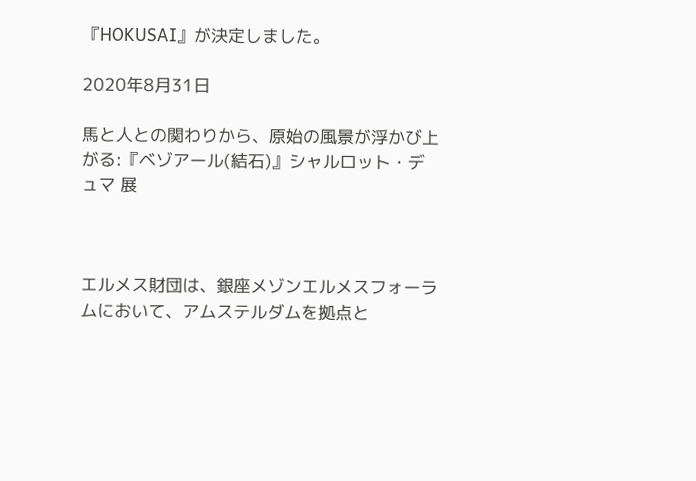『HOKUSAI』が決定しました。

2020年8月31日

馬と人との関わりから、原始の風景が浮かび上がる:『ベゾアール(結石)』シャルロット・デュマ 展



エルメス財団は、銀座メゾンエルメスフォーラムにおいて、アムステルダムを拠点と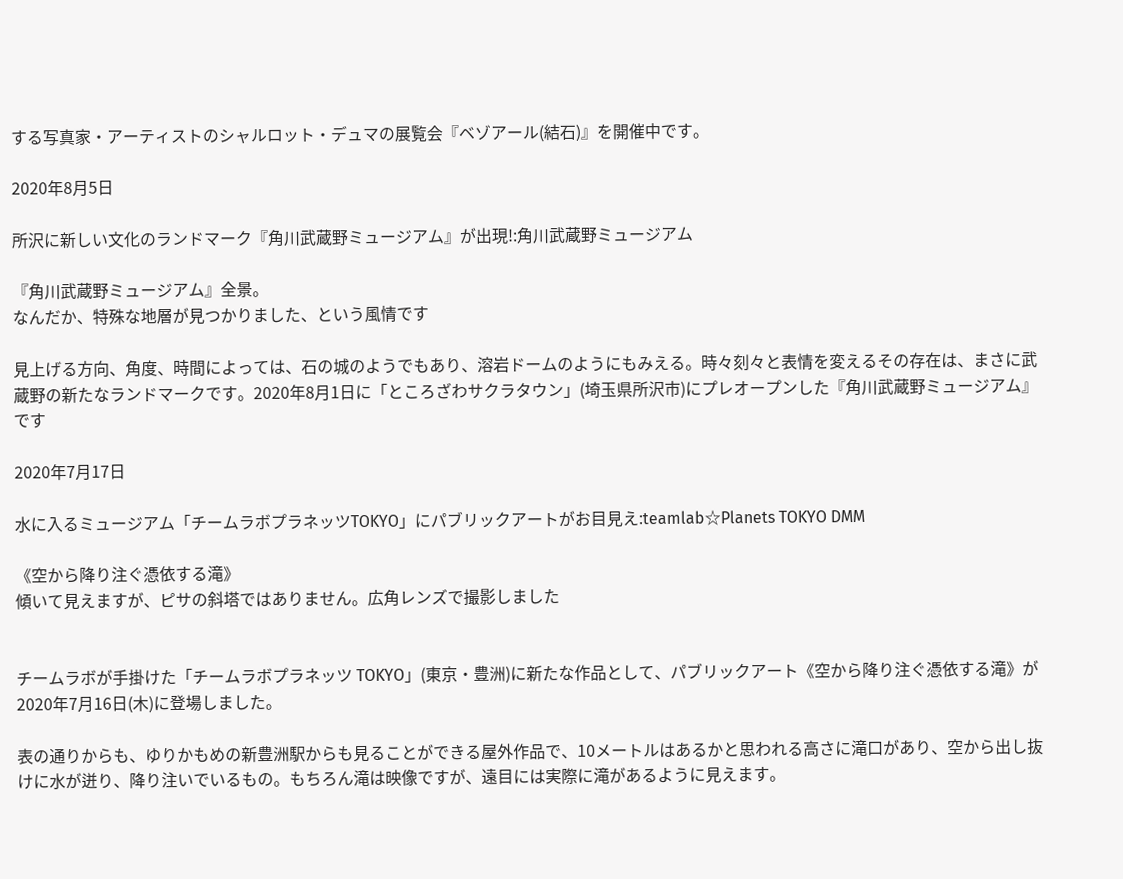する写真家・アーティストのシャルロット・デュマの展覧会『ベゾアール(結石)』を開催中です。

2020年8月5日

所沢に新しい文化のランドマーク『角川武蔵野ミュージアム』が出現!:角川武蔵野ミュージアム

『角川武蔵野ミュージアム』全景。
なんだか、特殊な地層が見つかりました、という風情です

見上げる方向、角度、時間によっては、石の城のようでもあり、溶岩ドームのようにもみえる。時々刻々と表情を変えるその存在は、まさに武蔵野の新たなランドマークです。2020年8月1日に「ところざわサクラタウン」(埼玉県所沢市)にプレオープンした『角川武蔵野ミュージアム』です

2020年7月17日

水に入るミュージアム「チームラボプラネッツTOKYO」にパブリックアートがお目見え:teamlab☆Planets TOKYO DMM

《空から降り注ぐ憑依する滝》
傾いて見えますが、ピサの斜塔ではありません。広角レンズで撮影しました


チームラボが手掛けた「チームラボプラネッツ TOKYO」(東京・豊洲)に新たな作品として、パブリックアート《空から降り注ぐ憑依する滝》が2020年7月16日(木)に登場しました。

表の通りからも、ゆりかもめの新豊洲駅からも見ることができる屋外作品で、10メートルはあるかと思われる高さに滝口があり、空から出し抜けに水が迸り、降り注いでいるもの。もちろん滝は映像ですが、遠目には実際に滝があるように見えます。